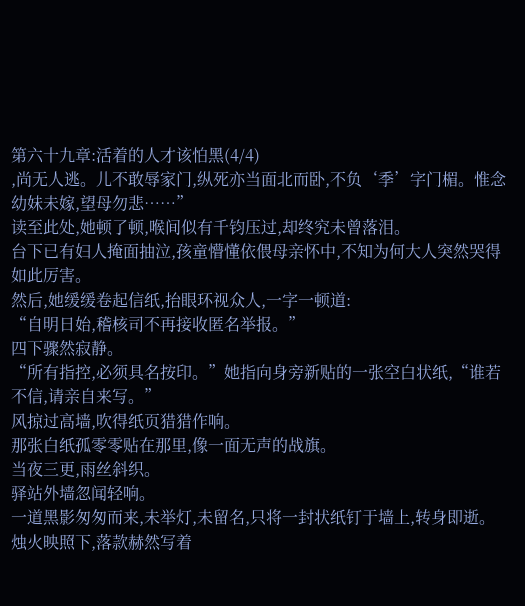第六十九章:活着的人才该怕黑(4/4)
,尚无人逃。儿不敢辱家门,纵死亦当面北而卧,不负‘季’字门楣。惟念幼妹未嫁,望母勿悲……”
读至此处,她顿了顿,喉间似有千钧压过,却终究未曾落泪。
台下已有妇人掩面抽泣,孩童懵懂依偎母亲怀中,不知为何大人突然哭得如此厉害。
然后,她缓缓卷起信纸,抬眼环视众人,一字一顿道:
“自明日始,稽核司不再接收匿名举报。”
四下骤然寂静。
“所有指控,必须具名按印。”她指向身旁新贴的一张空白状纸,“谁若不信,请亲自来写。”
风掠过高墙,吹得纸页猎猎作响。
那张白纸孤零零贴在那里,像一面无声的战旗。
当夜三更,雨丝斜织。
驿站外墙忽闻轻响。
一道黑影匆匆而来,未举灯,未留名,只将一封状纸钉于墙上,转身即逝。
烛火映照下,落款赫然写着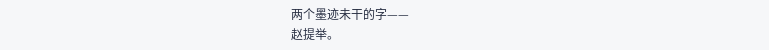两个墨迹未干的字——
赵提举。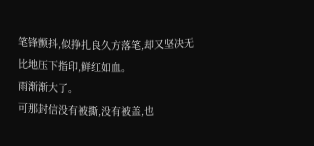笔锋颤抖,似挣扎良久方落笔,却又坚决无比地压下指印,鲜红如血。
雨渐渐大了。
可那封信没有被撕,没有被盖,也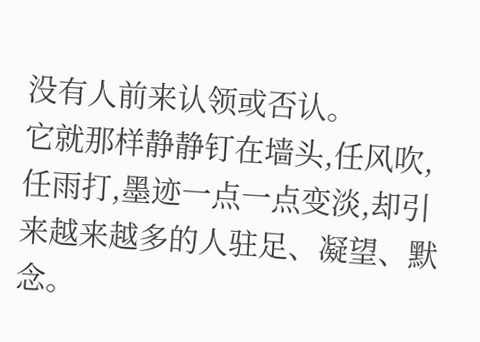没有人前来认领或否认。
它就那样静静钉在墙头,任风吹,任雨打,墨迹一点一点变淡,却引来越来越多的人驻足、凝望、默念。